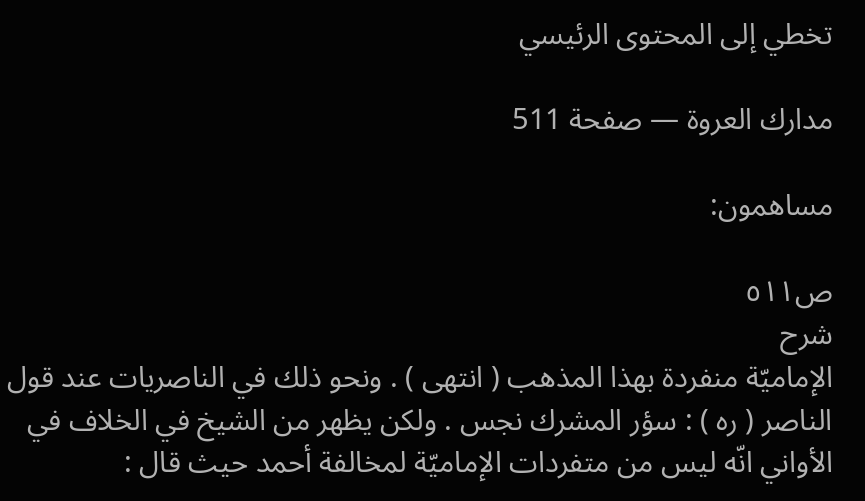تخطي إلى المحتوى الرئيسي

مدارك العروة — صفحة 511

مساهمون:

ص٥١١
شرح
الإماميّة منفردة بهذا المذهب ( انتهى ) . ونحو ذلك في الناصريات عند قول الناصر ( ره ) : سؤر المشرك نجس . ولكن يظهر من الشيخ في الخلاف في الأواني انّه ليس من متفردات الإماميّة لمخالفة أحمد حيث قال :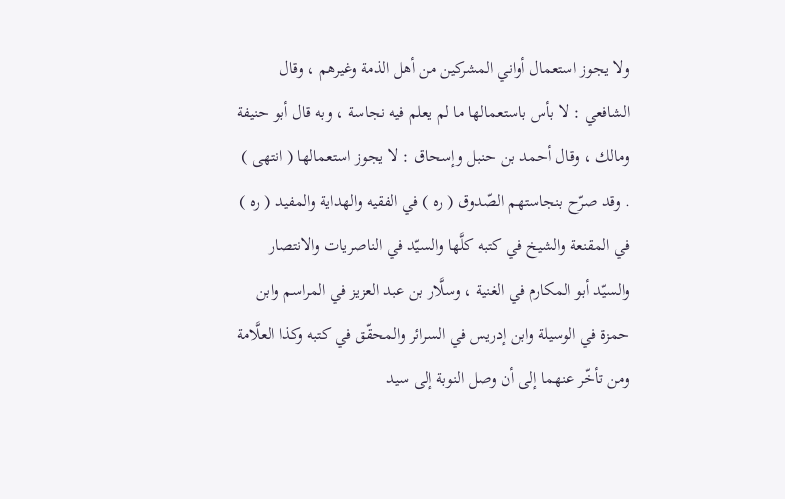ولا يجوز استعمال أواني المشركين من أهل الذمة وغيرهم ، وقال الشافعي : لا بأس باستعمالها ما لم يعلم فيه نجاسة ، وبه قال أبو حنيفة ومالك ، وقال أحمد بن حنبل وإسحاق : لا يجوز استعمالها ( انتهى ) . وقد صرّح بنجاستهم الصّدوق ( ره ) في الفقيه والهداية والمفيد ( ره ) في المقنعة والشيخ في كتبه كلَّها والسيّد في الناصريات والانتصار والسيّد أبو المكارم في الغنية ، وسلَّار بن عبد العزيز في المراسم وابن حمزة في الوسيلة وابن إدريس في السرائر والمحقّق في كتبه وكذا العلَّامة ومن تأخّر عنهما إلى أن وصل النوبة إلى سيد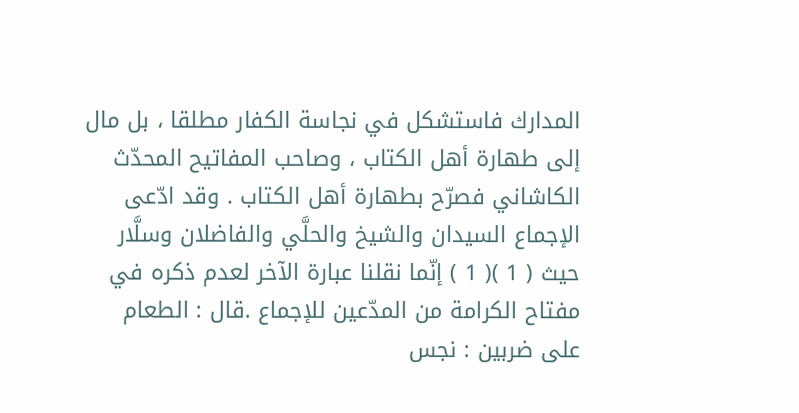المدارك فاستشكل في نجاسة الكفار مطلقا ، بل مال إلى طهارة أهل الكتاب ، وصاحب المفاتيح المحدّث الكاشاني فصرّح بطهارة أهل الكتاب . وقد ادّعى الإجماع السيدان والشيخ والحلَّي والفاضلان وسلَّار حيث ( 1 )( 1 ) إنّما نقلنا عبارة الآخر لعدم ذكره في مفتاح الكرامة من المدّعين للإجماع .قال : الطعام على ضربين : نجس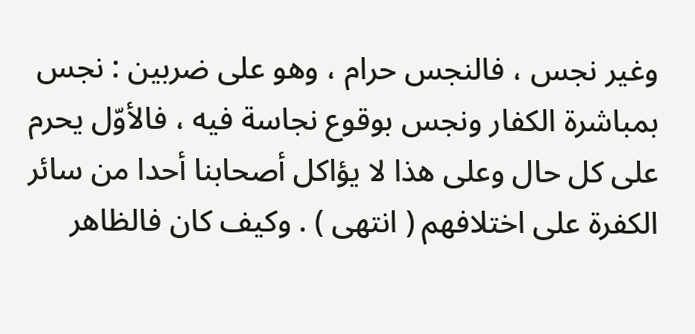وغير نجس ، فالنجس حرام ، وهو على ضربين : نجس بمباشرة الكفار ونجس بوقوع نجاسة فيه ، فالأوّل يحرم على كل حال وعلى هذا لا يؤاكل أصحابنا أحدا من سائر الكفرة على اختلافهم ( انتهى ) . وكيف كان فالظاهر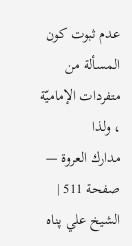عدم ثبوت كون المسألة من متفردات الإماميّة ، ولذا
مدارك العروة — صفحة 511 | الشيخ علي پناه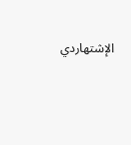الإشتهاردي